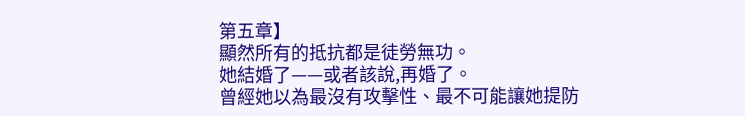第五章】
顯然所有的抵抗都是徒勞無功。
她結婚了——或者該說,再婚了。
曾經她以為最沒有攻擊性、最不可能讓她提防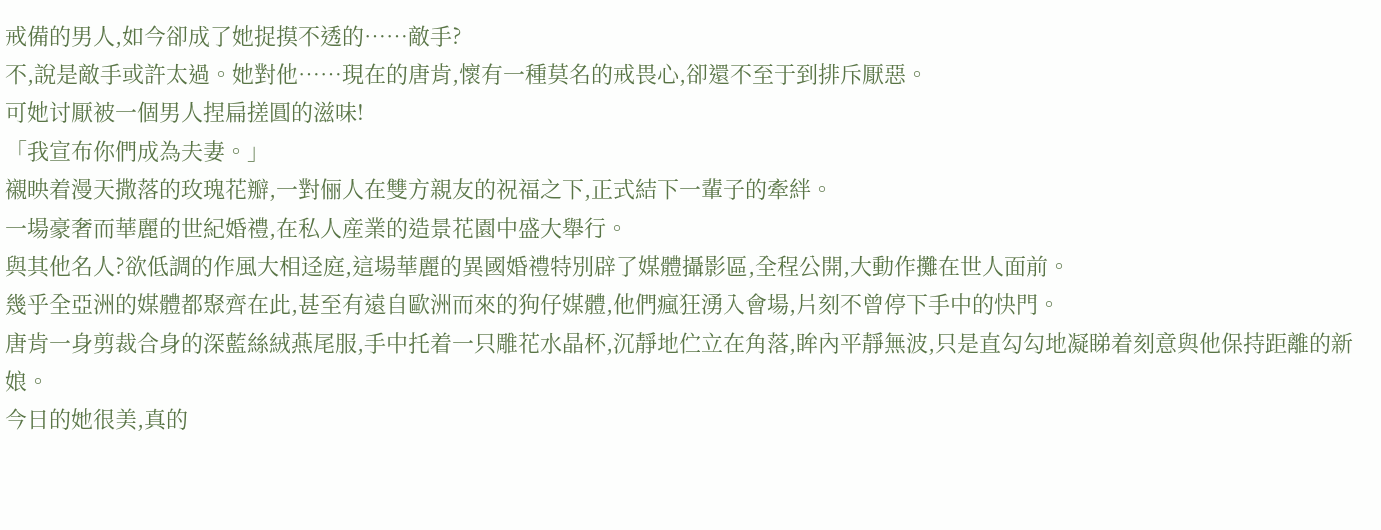戒備的男人,如今卻成了她捉摸不透的……敵手?
不,說是敵手或許太過。她對他……現在的唐肯,懷有一種莫名的戒畏心,卻還不至于到排斥厭惡。
可她讨厭被一個男人捏扁搓圓的滋味!
「我宣布你們成為夫妻。」
襯映着漫天撒落的玫瑰花瓣,一對俪人在雙方親友的祝福之下,正式結下一輩子的牽絆。
一場豪奢而華麗的世紀婚禮,在私人産業的造景花園中盛大舉行。
與其他名人?欲低調的作風大相迳庭,這場華麗的異國婚禮特別辟了媒體攝影區,全程公開,大動作攤在世人面前。
幾乎全亞洲的媒體都聚齊在此,甚至有遠自歐洲而來的狗仔媒體,他們瘋狂湧入會場,片刻不曾停下手中的快門。
唐肯一身剪裁合身的深藍絲絨燕尾服,手中托着一只雕花水晶杯,沉靜地伫立在角落,眸內平靜無波,只是直勾勾地凝睇着刻意與他保持距離的新娘。
今日的她很美,真的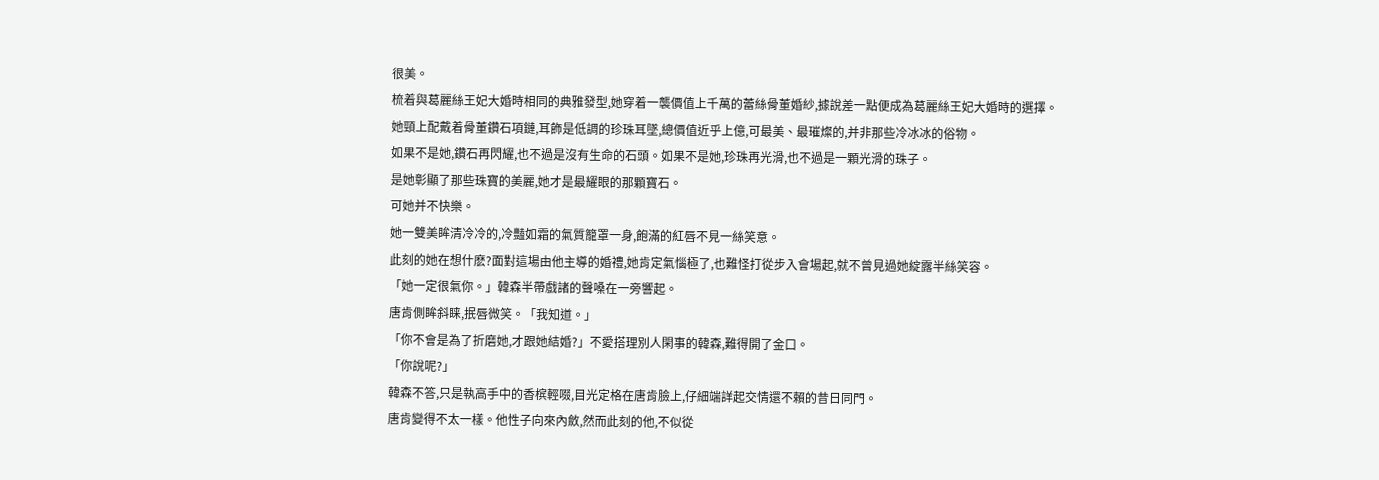很美。
梳着與葛麗絲王妃大婚時相同的典雅發型,她穿着一襲價值上千萬的蕾絲骨董婚紗,據說差一點便成為葛麗絲王妃大婚時的選擇。
她頸上配戴着骨董鑽石項鏈,耳飾是低調的珍珠耳墜,總價值近乎上億,可最美、最璀燦的,并非那些冷冰冰的俗物。
如果不是她,鑽石再閃耀,也不過是沒有生命的石頭。如果不是她,珍珠再光滑,也不過是一顆光滑的珠子。
是她彰顯了那些珠寶的美麗,她才是最耀眼的那顆寶石。
可她并不快樂。
她一雙美眸清冷冷的,冷豔如霜的氣質籠罩一身,飽滿的紅唇不見一絲笑意。
此刻的她在想什麽?面對這場由他主導的婚禮,她肯定氣惱極了,也難怪打從步入會場起,就不曾見過她綻露半絲笑容。
「她一定很氣你。」韓森半帶戲諸的聲嗓在一旁響起。
唐肯側眸斜睐,抿唇微笑。「我知道。」
「你不會是為了折磨她,才跟她結婚?」不愛搭理別人閑事的韓森,難得開了金口。
「你說呢?」
韓森不答,只是執高手中的香槟輕啜,目光定格在唐肯臉上,仔細端詳起交情還不賴的昔日同門。
唐肯變得不太一樣。他性子向來內斂,然而此刻的他,不似從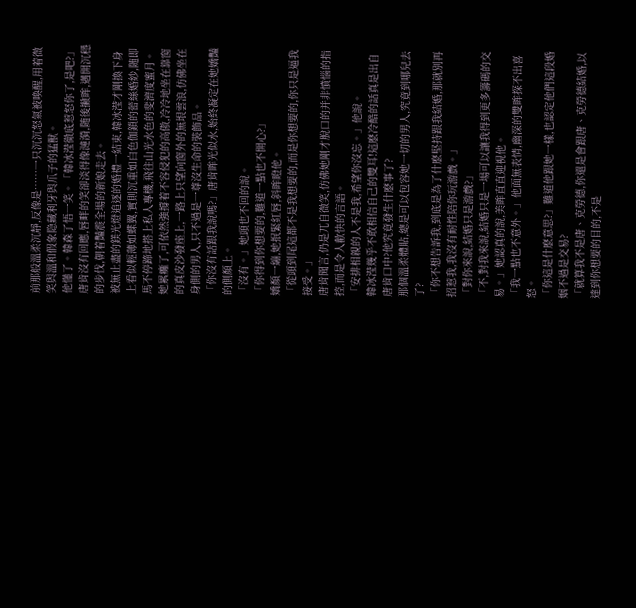前那般溫柔沉靜,反像是……一只沉沉怒氣被喚醒,用着微笑與溫和假象隐藏利牙與爪子的猛獸。
他懂了。韓森了悟一笑。「韓冰滢徹底惹怒你了,是吧?」
唐肯沒有回應,唇畔的笑卻淡得像漣漪,随後撇眸,邁開沉穩的步伐,朝着豔震全場的新娘走去。
被無止盡的鎂光燈追逐的婚禮一結束,韓冰滢才剛換下身上看似輕薄如蝶翼,實則沉重如白色伽鎖的蕾絲婚紗,随即馬不停蹄地搭上私人專機,飛往山光水色的斐濟度蜜月。
她累癱了,可依然強撐着不容侵犯的高傲,冷冷地坐在靠窗的真皮沙發座上,一路上只望向窗外的無垠雲浪,仿佛坐在身側的男人,只不過是一尊沒生命的裝飾品。
「你沒有話跟我說嗎?」唐肯眸光似水,始終凝定在她嬌豔的側顏上。
「沒有。」她頭也不回的說。
「你得到你想要的,難道一點也不開心?」
嬌顏一繃,她抿緊紅唇,斜眸瞪他。
「從頭到尾這都不是我想要的,而是你想要的,你只是逼我接受。」
唐肯聞言,仍是兀自微笑,仿佛她剛才脫口的并非憤惱的指控,而是令人歡快的言語。
「安排相親的人不是我,希望你沒忘。」他說。
韓冰滢幾乎不敢相信自己的雙耳!這麽冷酷的話真是出自唐肯口中?他究竟發生什麽事了?
那個溫柔體貼,總是可以包容她一切的男人,究竟到哪兒去了?
「你不想告訴我,到底是為了什麽堅持跟我結婚,那就別再招惹我,我沒有耐性陪你玩游戲。」
「對你來說,結婚只是游戲?」
「不,對我來說,結婚只是一場可以讓我得到更多籌碼的交易。」她認真的說,美眸直直迎視他。
「我一點也不意外。」他面無表情,幽深的雙眸探不出喜怒。
「你這是什麽意思?」難道他跟她一樣,也認定他們這段婚姻不過是交易?
「就算我不是唐、克勞德,你還是會跟唐、克勞德結婚,以達到你想要的目的,不是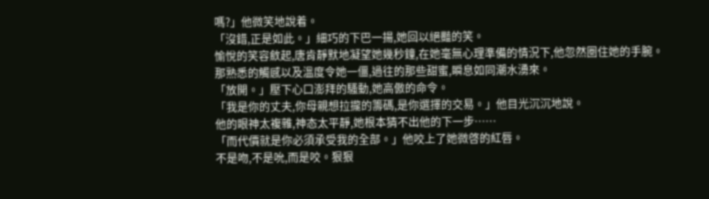嗎?」他微笑地說着。
「沒錯,正是如此。」細巧的下巴一揚,她回以絕豔的笑。
愉悅的笑容斂起,唐肯靜默地凝望她幾秒鐘,在她毫無心理準備的情況下,他忽然圏住她的手腕。
那熟悉的觸感以及溫度令她一僵,過往的那些甜蜜,瞬息如同潮水湧來。
「放開。」壓下心口澎拜的騷動,她高傲的命令。
「我是你的丈夫,你母親想拉攏的籌碼,是你選擇的交易。」他目光沉沉地說。
他的眼神太複雜,神态太平靜,她根本猜不出他的下一步……
「而代價就是你必須承受我的全部。」他咬上了她微啓的紅唇。
不是吻,不是吮,而是咬。狠狠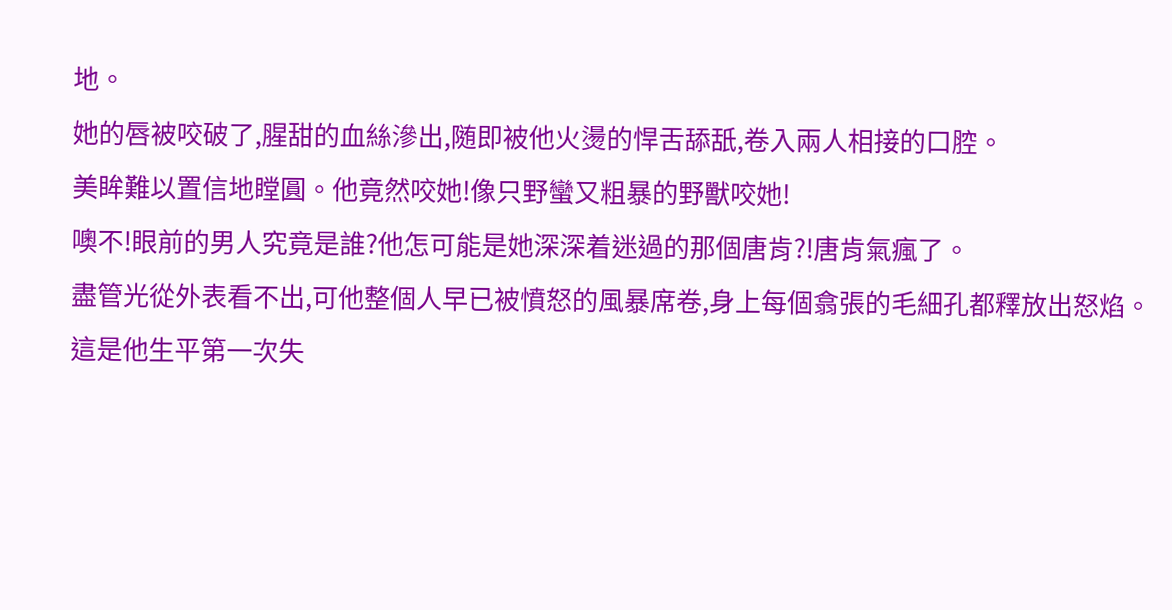地。
她的唇被咬破了,腥甜的血絲滲出,随即被他火燙的悍舌舔舐,卷入兩人相接的口腔。
美眸難以置信地瞠圓。他竟然咬她!像只野蠻又粗暴的野獸咬她!
噢不!眼前的男人究竟是誰?他怎可能是她深深着迷過的那個唐肯?!唐肯氣瘋了。
盡管光從外表看不出,可他整個人早已被憤怒的風暴席卷,身上每個翕張的毛細孔都釋放出怒焰。
這是他生平第一次失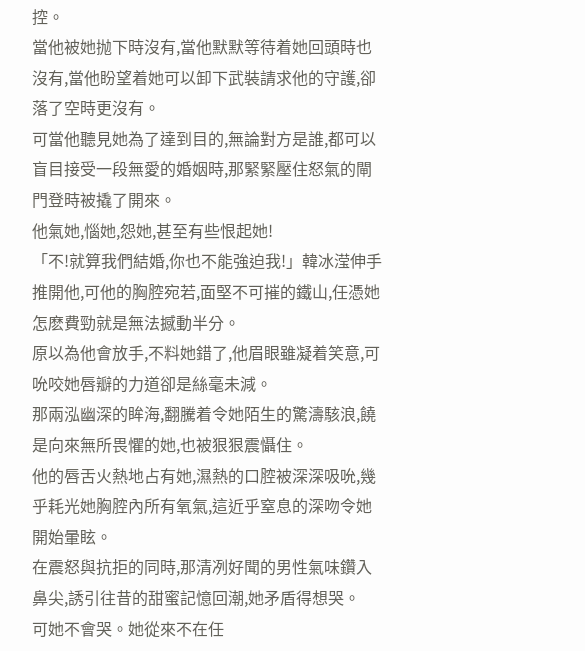控。
當他被她抛下時沒有,當他默默等待着她回頭時也沒有,當他盼望着她可以卸下武裝請求他的守護,卻落了空時更沒有。
可當他聽見她為了達到目的,無論對方是誰,都可以盲目接受一段無愛的婚姻時,那緊緊壓住怒氣的閘門登時被撬了開來。
他氣她,惱她,怨她,甚至有些恨起她!
「不!就算我們結婚,你也不能強迫我!」韓冰滢伸手推開他,可他的胸腔宛若,面堅不可摧的鐵山,任憑她怎麽費勁就是無法撼動半分。
原以為他會放手,不料她錯了,他眉眼雖凝着笑意,可吮咬她唇瓣的力道卻是絲毫未減。
那兩泓幽深的眸海,翻騰着令她陌生的驚濤駭浪,饒是向來無所畏懼的她,也被狠狠震懾住。
他的唇舌火熱地占有她,濕熱的口腔被深深吸吮,幾乎耗光她胸腔內所有氧氣,這近乎窒息的深吻令她開始暈眩。
在震怒與抗拒的同時,那清冽好聞的男性氣味鑽入鼻尖,誘引往昔的甜蜜記憶回潮,她矛盾得想哭。
可她不會哭。她從來不在任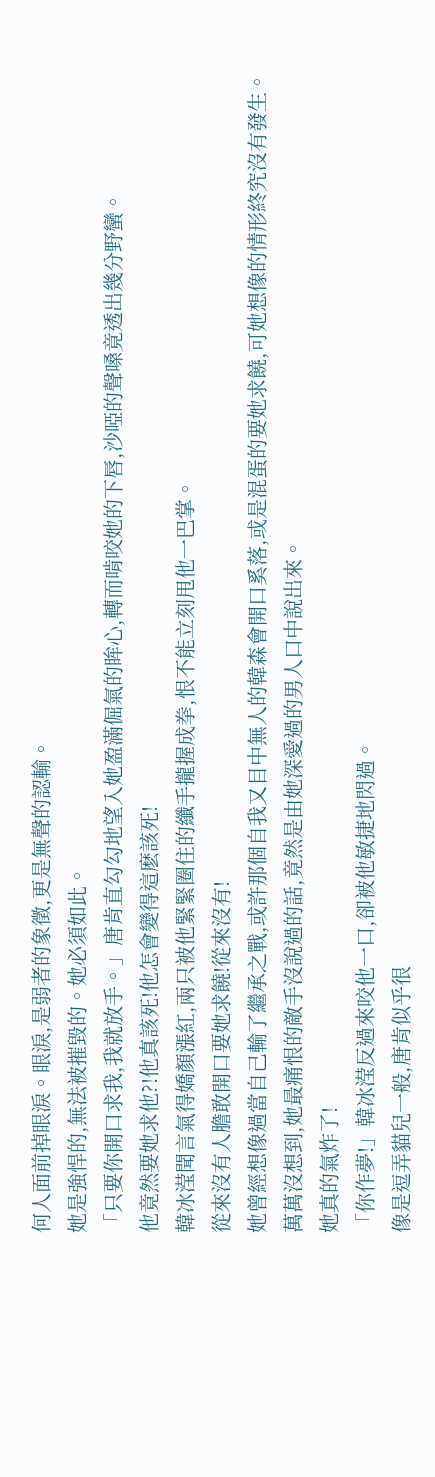何人面前掉眼淚。眼淚,是弱者的象徵,更是無聲的認輸。
她是強悍的,無法被摧毀的。她必須如此。
「只要你開口求我,我就放手。」唐肯直勾勾地望入她盈滿倔氣的眸心,轉而啃咬她的下唇,沙啞的聲嗓竟透出幾分野蠻。
他竟然要她求他?!他真該死!他怎會變得這麽該死!
韓冰滢聞言氣得嬌顏漲紅,兩只被他緊緊圈住的纖手攏握成拳,恨不能立刻甩他一巴掌。
從來沒有人膽敢開口要她求饒!從來沒有!
她曾經想像過當自己輸了繼承之戰,或許那個自我又目中無人的韓森會開口奚落,或是混蛋的要她求饒,可她想像的情形終究沒有發生。
萬萬沒想到,她最痛恨的敵手沒說過的話,竟然是由她深愛過的男人口中說出來。
她真的氣炸了!
「你作夢!」韓冰滢反過來咬他一口,卻被他敏捷地閃過。
像是逗弄貓兒一般,唐肯似乎很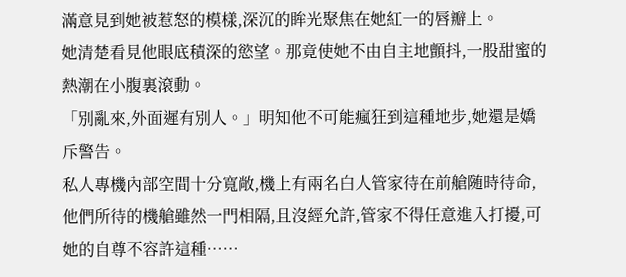滿意見到她被惹怒的模樣,深沉的眸光聚焦在她紅一的唇瓣上。
她清楚看見他眼底積深的慾望。那竟使她不由自主地顫抖,一股甜蜜的熱潮在小腹裏滾動。
「別亂來,外面遲有別人。」明知他不可能瘋狂到這種地步,她還是嬌斥警告。
私人專機內部空間十分寬敞,機上有兩名白人管家待在前艙随時待命,他們所待的機艙雖然一門相隔,且沒經允許,管家不得任意進入打擾,可她的自尊不容許這種……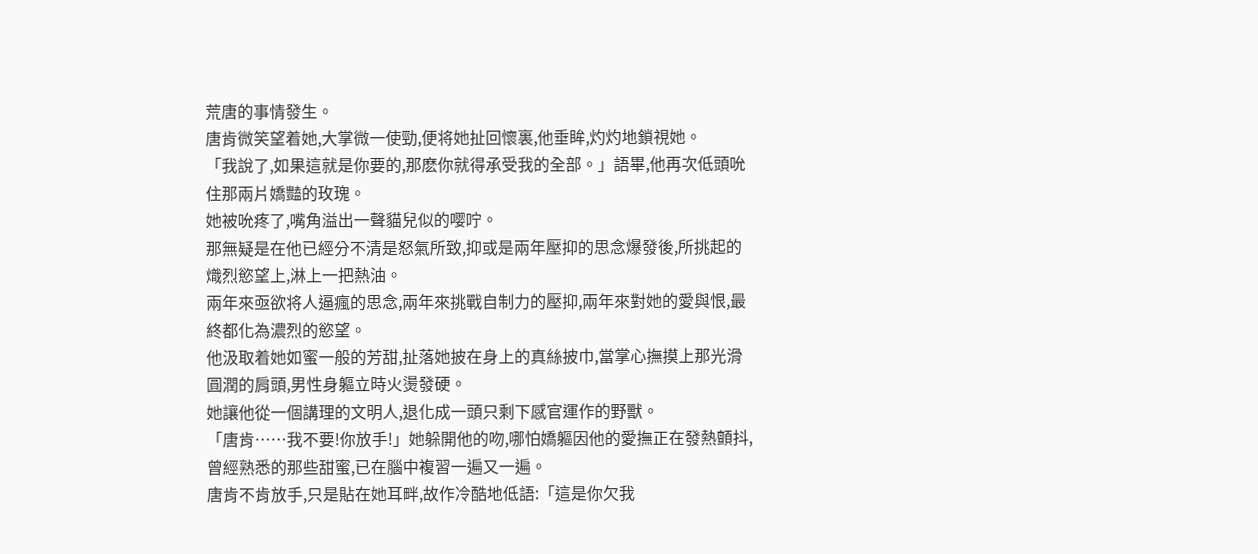荒唐的事情發生。
唐肯微笑望着她,大掌微一使勁,便将她扯回懷裏,他垂眸,灼灼地鎖視她。
「我說了,如果這就是你要的,那麽你就得承受我的全部。」語畢,他再次低頭吮住那兩片嬌豔的玫瑰。
她被吮疼了,嘴角溢出一聲貓兒似的嘤咛。
那無疑是在他已經分不清是怒氣所致,抑或是兩年壓抑的思念爆發後,所挑起的熾烈慾望上,淋上一把熱油。
兩年來亟欲将人逼瘋的思念,兩年來挑戰自制力的壓抑,兩年來對她的愛與恨,最終都化為濃烈的慾望。
他汲取着她如蜜一般的芳甜,扯落她披在身上的真絲披巾,當掌心撫摸上那光滑圓潤的肩頭,男性身軀立時火燙發硬。
她讓他從一個講理的文明人,退化成一頭只剩下感官運作的野獸。
「唐肯……我不要!你放手!」她躲開他的吻,哪怕嬌軀因他的愛撫正在發熱顫抖,曾經熟悉的那些甜蜜,已在腦中複習一遍又一遍。
唐肯不肯放手,只是貼在她耳畔,故作冷酷地低語:「這是你欠我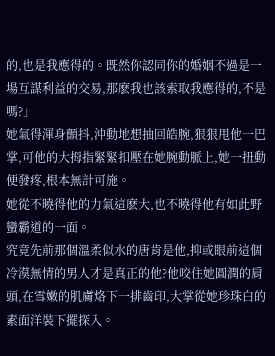的,也是我應得的。既然你認同你的婚姻不過是一場互謀利益的交易,那麽我也該索取我應得的,不是嗎?」
她氣得渾身顫抖,沖動地想抽回皓腕,狠狠甩他一巴掌,可他的大拇指緊緊扣壓在她腕動脈上,她一扭動便發疼,根本無計可施。
她從不曉得他的力氣這麽大,也不曉得他有如此野蠻霸道的一面。
究竟先前那個溫柔似水的唐肯是他,抑或眼前這個冷漠無情的男人才是真正的他?他咬住她圓潤的肩頭,在雪嫩的肌膚烙下一排齒印,大掌從她珍珠白的素面洋裝下擺探入。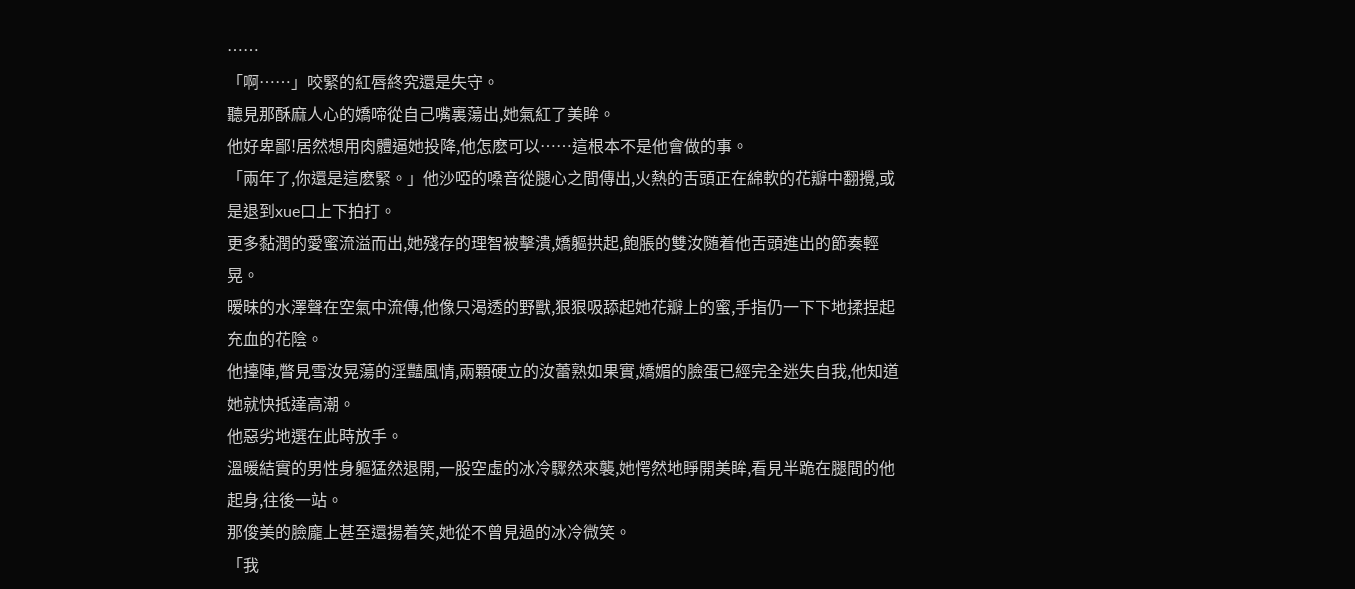……
「啊……」咬緊的紅唇終究還是失守。
聽見那酥麻人心的嬌啼從自己嘴裏蕩出,她氣紅了美眸。
他好卑鄙!居然想用肉體逼她投降,他怎麽可以……這根本不是他會做的事。
「兩年了,你還是這麽緊。」他沙啞的嗓音從腿心之間傳出,火熱的舌頭正在綿軟的花瓣中翻攪,或是退到xue口上下拍打。
更多黏潤的愛蜜流溢而出,她殘存的理智被擊潰,嬌軀拱起,飽脹的雙汝随着他舌頭進出的節奏輕晃。
暧昧的水澤聲在空氣中流傳,他像只渴透的野獸,狠狠吸舔起她花瓣上的蜜,手指仍一下下地揉捏起充血的花陰。
他擡陣,瞥見雪汝晃蕩的淫豔風情,兩顆硬立的汝蕾熟如果實,嬌媚的臉蛋已經完全迷失自我,他知道她就快抵達高潮。
他惡劣地選在此時放手。
溫暖結實的男性身軀猛然退開,一股空虛的冰冷驟然來襲,她愕然地睜開美眸,看見半跪在腿間的他起身,往後一站。
那俊美的臉龐上甚至還揚着笑,她從不曾見過的冰冷微笑。
「我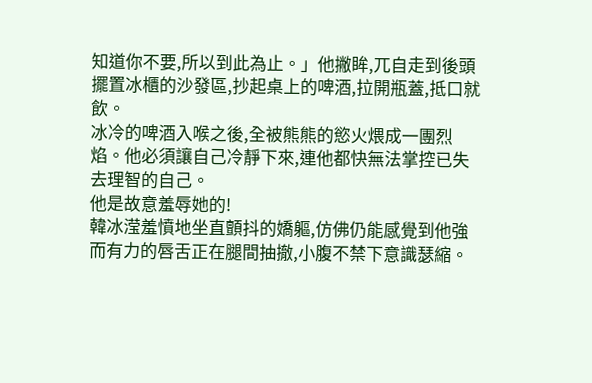知道你不要,所以到此為止。」他撇眸,兀自走到後頭擺置冰櫃的沙發區,抄起桌上的啤酒,拉開瓶蓋,抵口就飲。
冰冷的啤酒入喉之後,全被熊熊的慾火煨成一團烈焰。他必須讓自己冷靜下來,連他都快無法掌控已失去理智的自己。
他是故意羞辱她的!
韓冰滢羞憤地坐直顫抖的嬌軀,仿佛仍能感覺到他強而有力的唇舌正在腿間抽撤,小腹不禁下意識瑟縮。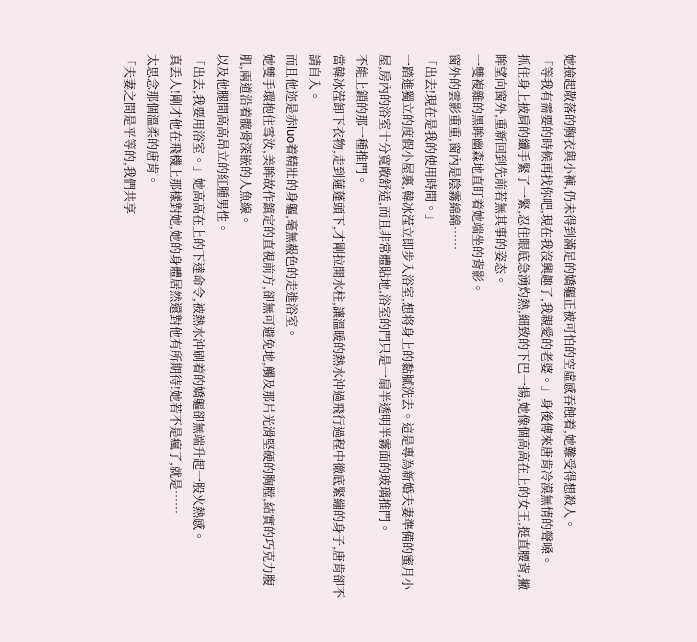她撿起散落的胸衣與小褲,仍未得到滿足的嬌軀正被可怕的空虛感吞蝕着,她難受得想殺人。
「等我有需要的時候再找你吧,現在我沒興趣了,我親愛的老婆。」身後傳來唐肯冷漠無情的聲嗓。
抓住身上披肩的纖手緊了一緊,忍住眼底急湧灼熱,細致的下巴一揚,她像個高高在上的女王,挺直腰背,撇眸望向窗外,重新回到先前若無其事的姿态。
一雙複雜的黑眸幽森地直盯着她端坐的背影。
窗外的雲影重重,窗內是陰霧綿綿……
「出去!現在是我的使用時間。」
一踏進獨立的度假小屋裏,韓冰滢立即步入浴室,想将身上的黏膩洗去。這是專為新婚夫妻準備的蜜月小屋,房內的浴室十分寬敞舒适,而且非常體貼地,浴室的門只是一扇半透明半霧面的玻璃推門。
不能上鎖的那一種推門。
當韓冰滢卸下衣物,走到蓮蓬頭下,才剛拉開水柱,讓溫暖的熱水沖過飛行過程中徹底緊繃的身子,唐肯卻不請自入。
而且他迩是赤luo着精壯的身軀,毫無赧色的走進浴室。
她雙手環抱住雪汝,美眸故作鎮定的直視前方,卻無可避免地,觸及那片光滑堅硬的胸膛,結實的巧克力腹肌,兩道沿着髋骨深嵌的人魚線。
以及他腿間高高昂立的紅腫男性。
「出去,我要用浴室。」她高高在上的下達命令,被熱水沖刷着的嬌軀卻無端升起一股火熱感。
真丢人!剛才他在飛機上那樣對她,她的身體居然還對他有所期待!她若不是瘋了,就是……
太思念那個溫柔的唐肯。
「夫妻之間是平等的,我們共享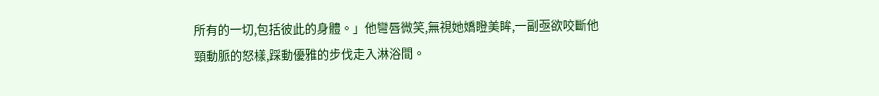所有的一切,包括彼此的身體。」他彎唇微笑,無視她嬌瞪美眸,一副亟欲咬斷他頸動脈的怒樣,踩動優雅的步伐走入淋浴間。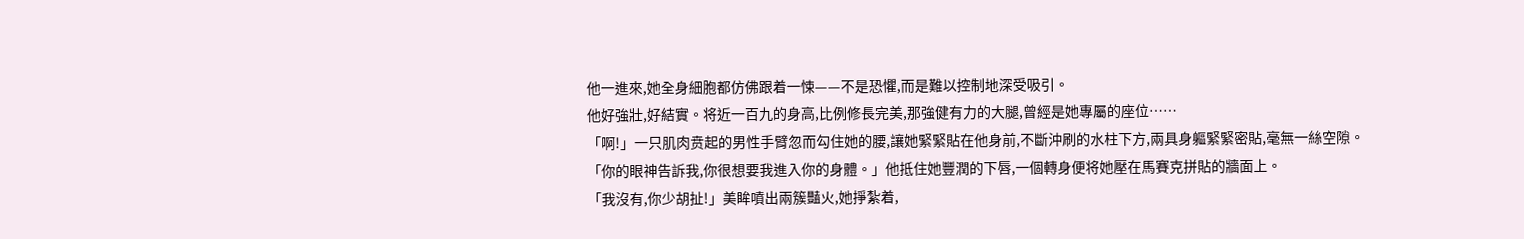他一進來,她全身細胞都仿佛跟着一悚——不是恐懼,而是難以控制地深受吸引。
他好強壯,好結實。将近一百九的身高,比例修長完美,那強健有力的大腿,曾經是她專屬的座位……
「啊!」一只肌肉贲起的男性手臂忽而勾住她的腰,讓她緊緊貼在他身前,不斷沖刷的水柱下方,兩具身軀緊緊密貼,毫無一絲空隙。
「你的眼神告訴我,你很想要我進入你的身體。」他抵住她豐潤的下唇,一個轉身便将她壓在馬賽克拼貼的牆面上。
「我沒有,你少胡扯!」美眸噴出兩簇豔火,她掙紮着,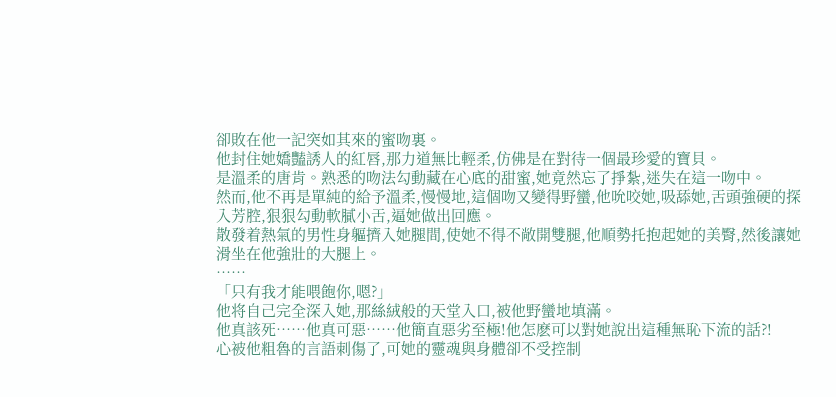卻敗在他一記突如其來的蜜吻裏。
他封住她嬌豔誘人的紅唇,那力道無比輕柔,仿佛是在對待一個最珍愛的寶貝。
是溫柔的唐肯。熟悉的吻法勾動藏在心底的甜蜜,她竟然忘了掙紮,迷失在這一吻中。
然而,他不再是單純的給予溫柔,慢慢地,這個吻又變得野蠻,他吮咬她,吸舔她,舌頭強硬的探入芳腔,狠狠勾動軟膩小舌,逼她做出回應。
散發着熱氣的男性身軀擠入她腿間,使她不得不敞開雙腿,他順勢托抱起她的美臀,然後讓她滑坐在他強壯的大腿上。
……
「只有我才能喂飽你,嗯?」
他将自己完全深入她,那絲絨般的天堂入口,被他野蠻地填滿。
他真該死……他真可惡……他簡直惡劣至極!他怎麽可以對她說出這種無恥下流的話?!
心被他粗魯的言語刺傷了,可她的靈魂與身體卻不受控制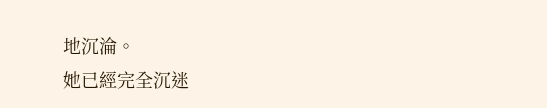地沉淪。
她已經完全沉迷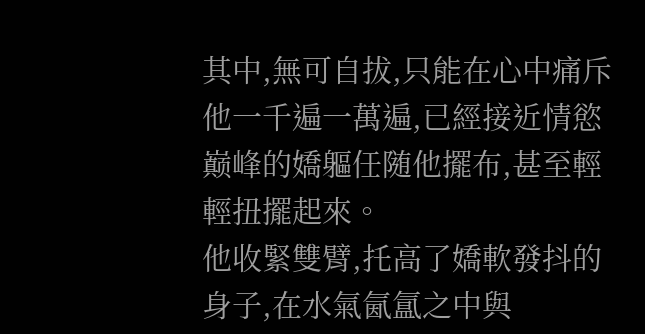其中,無可自拔,只能在心中痛斥他一千遍一萬遍,已經接近情慾巅峰的嬌軀任随他擺布,甚至輕輕扭擺起來。
他收緊雙臂,托高了嬌軟發抖的身子,在水氣氤氲之中與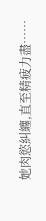她肉慾糾纏,直至精疲力盡……